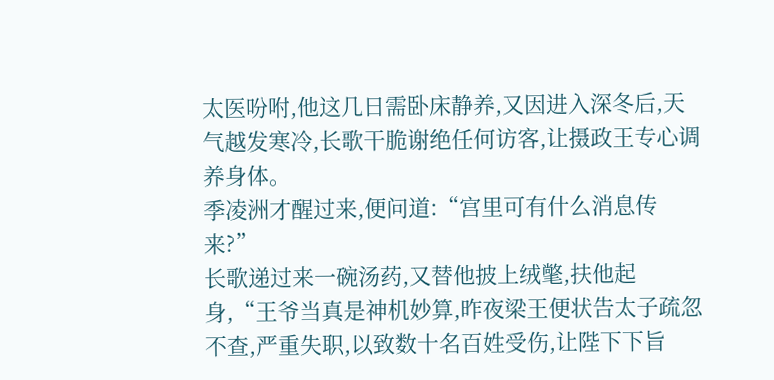太医吩咐,他这几日需卧床静养,又因进入深冬后,天气越发寒冷,长歌干脆谢绝任何访客,让摄政王专心调养身体。
季凌洲才醒过来,便问道:“宫里可有什么消息传来?”
长歌递过来一碗汤药,又替他披上绒氅,扶他起身,“王爷当真是神机妙算,昨夜梁王便状告太子疏忽不查,严重失职,以致数十名百姓受伤,让陛下下旨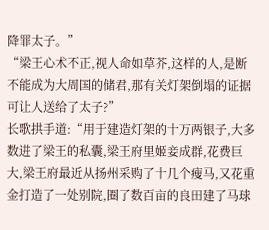降罪太子。”
“梁王心术不正,视人命如草芥,这样的人,是断不能成为大周国的储君,那有关灯架倒塌的证据可让人送给了太子?”
长歌拱手道:“用于建造灯架的十万两银子,大多数进了梁王的私囊,梁王府里姬妾成群,花费巨大,梁王府最近从扬州采购了十几个瘦马,又花重金打造了一处别院,圈了数百亩的良田建了马球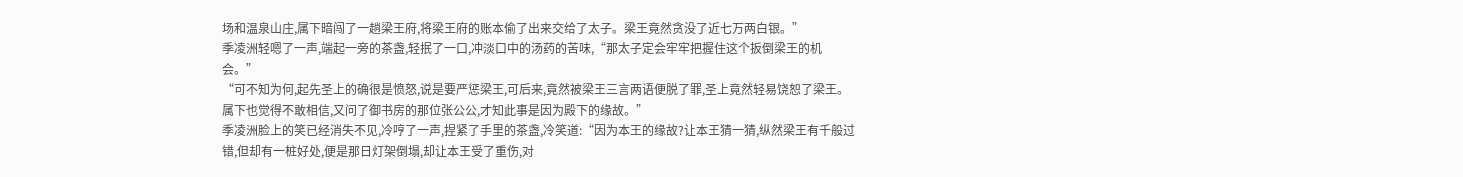场和温泉山庄,属下暗闯了一趟梁王府,将梁王府的账本偷了出来交给了太子。梁王竟然贪没了近七万两白银。”
季凌洲轻嗯了一声,端起一旁的茶盏,轻抿了一口,冲淡口中的汤药的苦味,“那太子定会牢牢把握住这个扳倒梁王的机会。”
“可不知为何,起先圣上的确很是愤怒,说是要严惩梁王,可后来,竟然被梁王三言两语便脱了罪,圣上竟然轻易饶恕了梁王。属下也觉得不敢相信,又问了御书房的那位张公公,才知此事是因为殿下的缘故。”
季凌洲脸上的笑已经消失不见,冷哼了一声,捏紧了手里的茶盏,冷笑道:“因为本王的缘故?让本王猜一猜,纵然梁王有千般过错,但却有一桩好处,便是那日灯架倒塌,却让本王受了重伤,对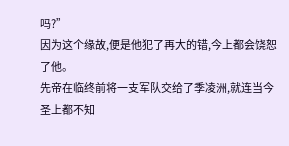吗?”
因为这个缘故,便是他犯了再大的错,今上都会饶恕了他。
先帝在临终前将一支军队交给了季凌洲,就连当今圣上都不知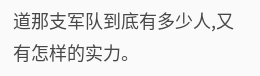道那支军队到底有多少人,又有怎样的实力。